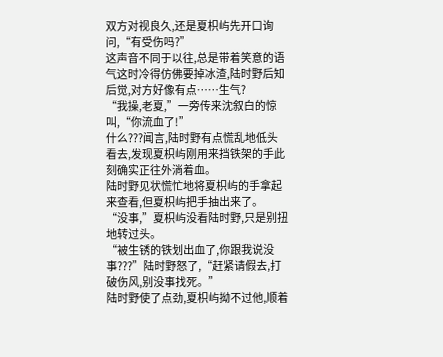双方对视良久,还是夏枳屿先开口询问,“有受伤吗?”
这声音不同于以往,总是带着笑意的语气这时冷得仿佛要掉冰渣,陆时野后知后觉,对方好像有点……生气?
“我操,老夏,”一旁传来沈叙白的惊叫,“你流血了!”
什么???闻言,陆时野有点慌乱地低头看去,发现夏枳屿刚用来挡铁架的手此刻确实正往外淌着血。
陆时野见状慌忙地将夏枳屿的手拿起来查看,但夏枳屿把手抽出来了。
“没事,”夏枳屿没看陆时野,只是别扭地转过头。
“被生锈的铁划出血了,你跟我说没事???”陆时野怒了,“赶紧请假去,打破伤风,别没事找死。”
陆时野使了点劲,夏枳屿拗不过他,顺着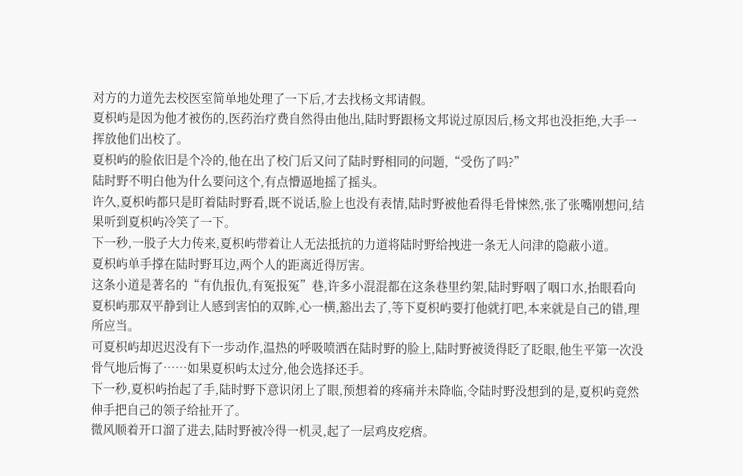对方的力道先去校医室简单地处理了一下后,才去找杨文邦请假。
夏枳屿是因为他才被伤的,医药治疗费自然得由他出,陆时野跟杨文邦说过原因后,杨文邦也没拒绝,大手一挥放他们出校了。
夏枳屿的脸依旧是个冷的,他在出了校门后又问了陆时野相同的问题,“受伤了吗?”
陆时野不明白他为什么要问这个,有点懵逼地摇了摇头。
许久,夏枳屿都只是盯着陆时野看,既不说话,脸上也没有表情,陆时野被他看得毛骨悚然,张了张嘴刚想问,结果听到夏枳屿冷笑了一下。
下一秒,一股子大力传来,夏枳屿带着让人无法抵抗的力道将陆时野给拽进一条无人问津的隐蔽小道。
夏枳屿单手撑在陆时野耳边,两个人的距离近得厉害。
这条小道是著名的“有仇报仇,有冤报冤”巷,许多小混混都在这条巷里约架,陆时野咽了咽口水,抬眼看向夏枳屿那双平静到让人感到害怕的双眸,心一横,豁出去了,等下夏枳屿要打他就打吧,本来就是自己的错,理所应当。
可夏枳屿却迟迟没有下一步动作,温热的呼吸喷洒在陆时野的脸上,陆时野被烫得眨了眨眼,他生平第一次没骨气地后悔了……如果夏枳屿太过分,他会选择还手。
下一秒,夏枳屿抬起了手,陆时野下意识闭上了眼,预想着的疼痛并未降临,令陆时野没想到的是,夏枳屿竟然伸手把自己的领子给扯开了。
微风顺着开口溜了进去,陆时野被冷得一机灵,起了一层鸡皮疙瘩。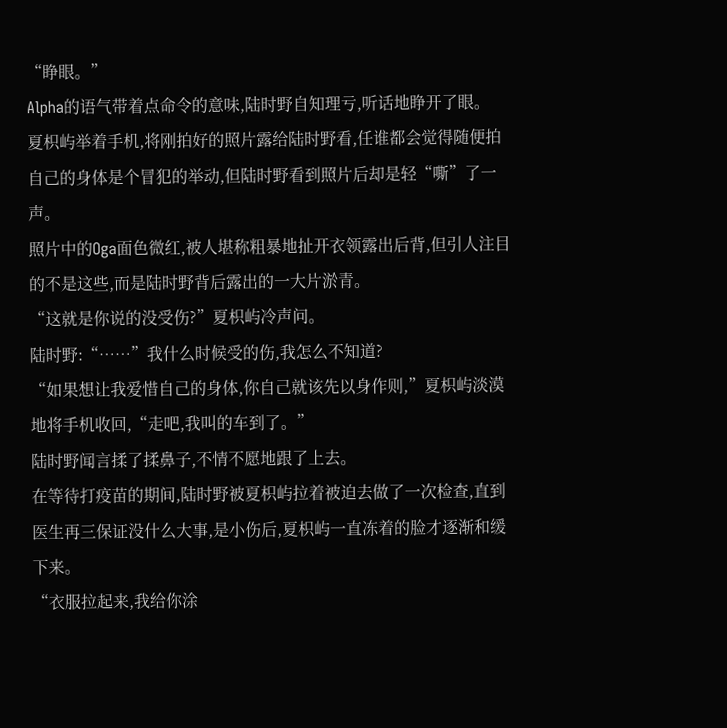“睁眼。”
Alpha的语气带着点命令的意味,陆时野自知理亏,听话地睁开了眼。
夏枳屿举着手机,将刚拍好的照片露给陆时野看,任谁都会觉得随便拍自己的身体是个冒犯的举动,但陆时野看到照片后却是轻“嘶”了一声。
照片中的Oga面色微红,被人堪称粗暴地扯开衣领露出后背,但引人注目的不是这些,而是陆时野背后露出的一大片淤青。
“这就是你说的没受伤?”夏枳屿冷声问。
陆时野:“……”我什么时候受的伤,我怎么不知道?
“如果想让我爱惜自己的身体,你自己就该先以身作则,”夏枳屿淡漠地将手机收回,“走吧,我叫的车到了。”
陆时野闻言揉了揉鼻子,不情不愿地跟了上去。
在等待打疫苗的期间,陆时野被夏枳屿拉着被迫去做了一次检查,直到医生再三保证没什么大事,是小伤后,夏枳屿一直冻着的脸才逐渐和缓下来。
“衣服拉起来,我给你涂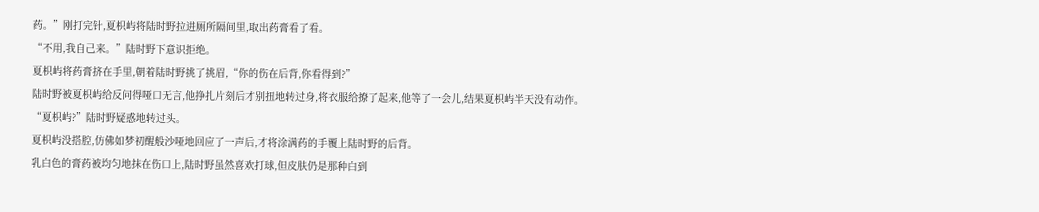药。”刚打完针,夏枳屿将陆时野拉进厕所隔间里,取出药膏看了看。
“不用,我自己来。”陆时野下意识拒绝。
夏枳屿将药膏挤在手里,朝着陆时野挑了挑眉,“你的伤在后背,你看得到?”
陆时野被夏枳屿给反问得哑口无言,他挣扎片刻后才别扭地转过身,将衣服给撩了起来,他等了一会儿,结果夏枳屿半天没有动作。
“夏枳屿?”陆时野疑惑地转过头。
夏枳屿没搭腔,仿佛如梦初醒般沙哑地回应了一声后,才将涂满药的手覆上陆时野的后背。
乳白色的膏药被均匀地抹在伤口上,陆时野虽然喜欢打球,但皮肤仍是那种白到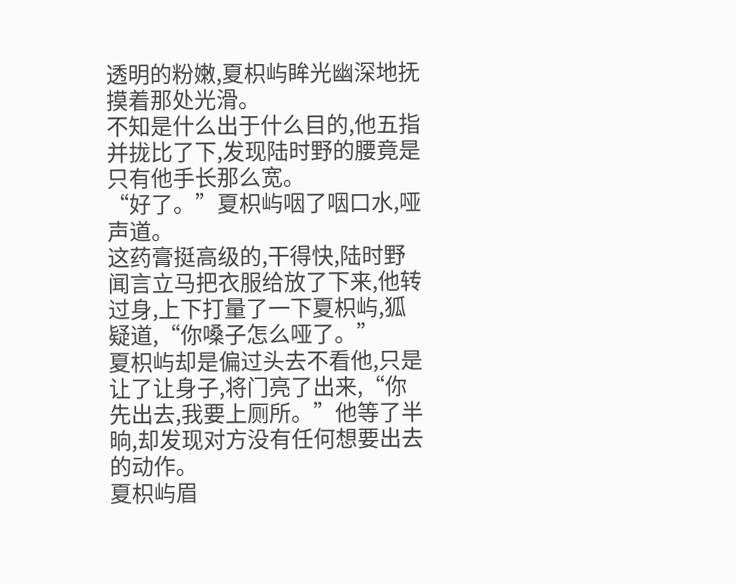透明的粉嫩,夏枳屿眸光幽深地抚摸着那处光滑。
不知是什么出于什么目的,他五指并拢比了下,发现陆时野的腰竟是只有他手长那么宽。
“好了。”夏枳屿咽了咽口水,哑声道。
这药膏挺高级的,干得快,陆时野闻言立马把衣服给放了下来,他转过身,上下打量了一下夏枳屿,狐疑道,“你嗓子怎么哑了。”
夏枳屿却是偏过头去不看他,只是让了让身子,将门亮了出来,“你先出去,我要上厕所。”他等了半晌,却发现对方没有任何想要出去的动作。
夏枳屿眉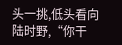头一挑,低头看向陆时野,“你干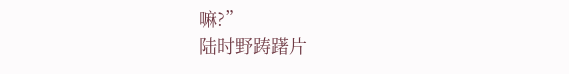嘛?”
陆时野踌躇片